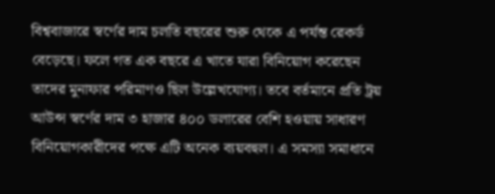বিশ্ববাজারে স্বর্ণের দাম চলতি বছরের শুরু থেকে এ পর্যন্ত রেকর্ড বেড়েছে। ফলে গত এক বছরে এ খাতে যারা বিনিয়োগ করেছেন তাদের মুনাফার পরিমাণও ছিল উল্লেখযোগ্য। তবে বর্তমানে প্রতি ট্রয় আউন্স স্বর্ণের দাম ৩ হাজার ৪০০ ডলারের বেশি হওয়ায় সাধারণ বিনিয়োগকারীদের পক্ষে এটি অনেক ব্যয়বহুল। এ সমস্যা সমাধানে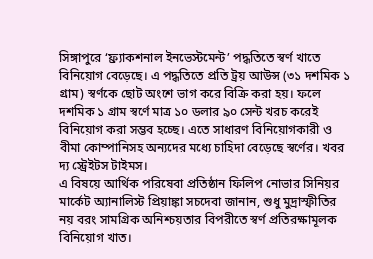সিঙ্গাপুরে ‘ফ্র্যাকশনাল ইনভেস্টমেন্ট’ পদ্ধতিতে স্বর্ণ খাতে বিনিয়োগ বেড়েছে। এ পদ্ধতিতে প্রতি ট্রয় আউন্স (৩১ দশমিক ১ গ্রাম) স্বর্ণকে ছোট অংশে ভাগ করে বিক্রি করা হয়। ফলে দশমিক ১ গ্রাম স্বর্ণে মাত্র ১০ ডলার ৯০ সেন্ট খরচ করেই বিনিয়োগ করা সম্ভব হচ্ছে। এতে সাধারণ বিনিয়োগকারী ও বীমা কোম্পানিসহ অন্যদের মধ্যে চাহিদা বেড়েছে স্বর্ণের। খবর দ্য স্ট্রেইটস টাইমস।
এ বিষয়ে আর্থিক পরিষেবা প্রতিষ্ঠান ফিলিপ নোভার সিনিয়র মার্কেট অ্যানালিস্ট প্রিয়াঙ্কা সচদেবা জানান, শুধু মুদ্রাস্ফীতির নয় বরং সামগ্রিক অনিশ্চয়তার বিপরীতে স্বর্ণ প্রতিরক্ষামূলক বিনিয়োগ খাত।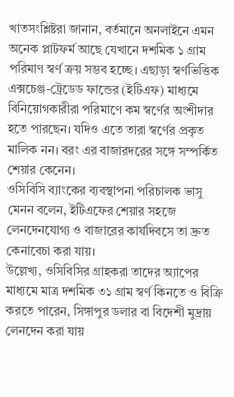খাতসংশ্লিষ্টরা জানান, বর্তমানে অনলাইনে এমন অনেক প্লাটফর্ম আছে যেখানে দশমিক ১ গ্রাম পরিমাণ স্বর্ণ ক্রয় সম্ভব হচ্ছে। এছাড়া স্বর্ণভিত্তিক এক্সচেঞ্জ-ট্রেডেড ফান্ডের (ইটিএফ) মাধ্যমে বিনিয়োগকারীরা পরিমাণে কম স্বর্ণের অংশীদার হতে পারছেন। যদিও এতে তারা স্বর্ণের প্রকৃত মালিক নন। বরং এর বাজারদরের সঙ্গে সম্পর্কিত শেয়ার কেনেন।
ওসিবিসি ব্যাংকের ব্যবস্থাপনা পরিচালক ভাসু মেনন বলেন, ইটিএফের শেয়ার সহজে লেনদেনযোগ্য ও বাজারের কার্যদিবসে তা দ্রুত কেনাবেচা করা যায়।
উল্লেখ্য, ওসিবিসির গ্রাহকরা তাদের অ্যাপের মাধ্যমে মাত্র দশমিক ৩১ গ্রাম স্বর্ণ কিনতে ও বিক্রি করতে পারেন, সিঙ্গাপুর ডলার বা বিদেশী মুদ্রায় লেনদেন করা যায়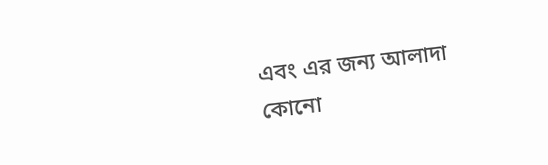এবং এর জন্য আলাদা কোনো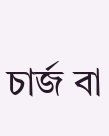চার্জ বা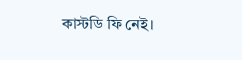কাস্টডি ফি নেই।